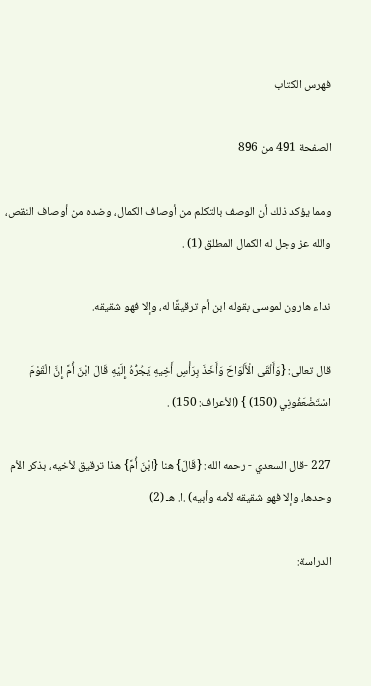فهرس الكتاب

الصفحة 491 من 896

ومما يؤكد ذلك أن الوصف بالتكلم من أوصاف الكمال، وضده من أوصاف النقص، والله عز وجل له الكمال المطلق (1) .

نداء هارون لموسى بقوله ابن أم ترقيقًا له، وإلا فهو شقيقه.

قال تعالى: {وَأَلْقَى الْأَلْوَاحَ وَأَخَذَ بِرَأْسِ أَخِيهِ يَجُرُّهُ إِلَيْهِ قَالَ ابْنَ أُمَّ إِنَّ الْقَوْمَ اسْتَضْعَفُونِي (150) } (الأعراف: 150) .

227 -قال السعدي - رحمه الله: {قَالَ} هنا {ابْنَ أُمَّ} هذا ترقيق لأخيه، بذكر الأم وحدها، وإلا فهو شقيقه لأمه وأبيه) .ا. هـ (2)

الدراسة: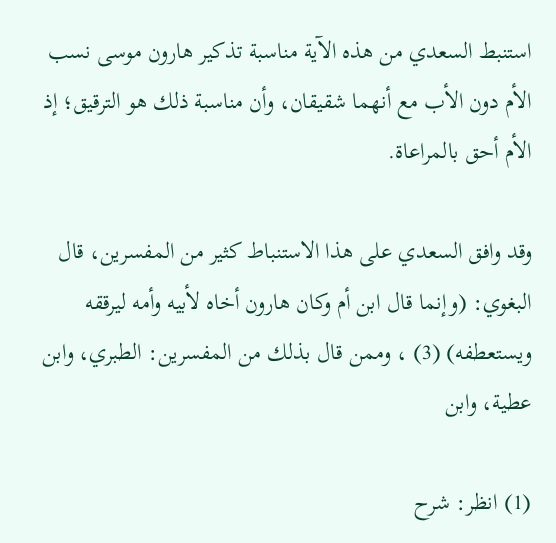استنبط السعدي من هذه الآية مناسبة تذكير هارون موسى نسب الأم دون الأب مع أنهما شقيقان، وأن مناسبة ذلك هو الترقيق؛ إذ الأم أحق بالمراعاة.

وقد وافق السعدي على هذا الاستنباط كثير من المفسرين، قال البغوي: (وإنما قال ابن أم وكان هارون أخاه لأبيه وأمه ليرققه ويستعطفه) (3) ، وممن قال بذلك من المفسرين: الطبري، وابن عطية، وابن

(1) انظر: شرح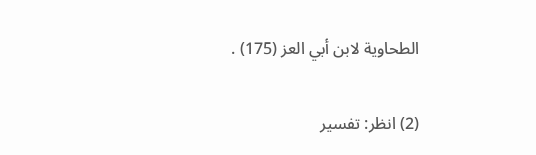الطحاوية لابن أبي العز (175) .

(2) انظر: تفسير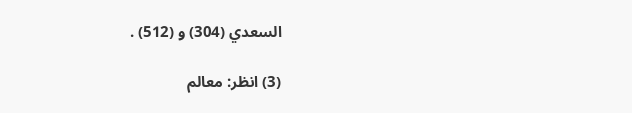السعدي (304) و (512) .

(3) انظر: معالم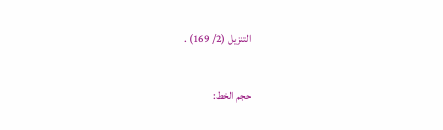التنزيل (2/ 169) .

حجم الخط: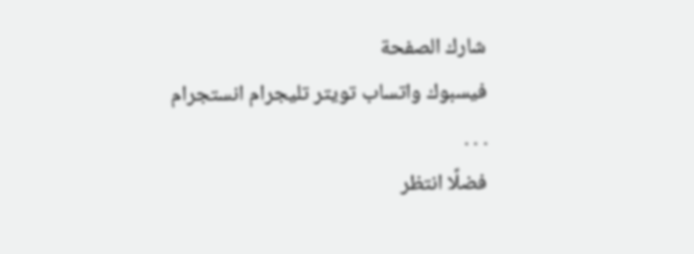شارك الصفحة
فيسبوك واتساب تويتر تليجرام انستجرام
. . .
فضلًا انتظر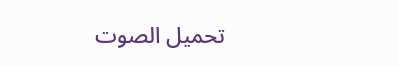تحميل الصوت